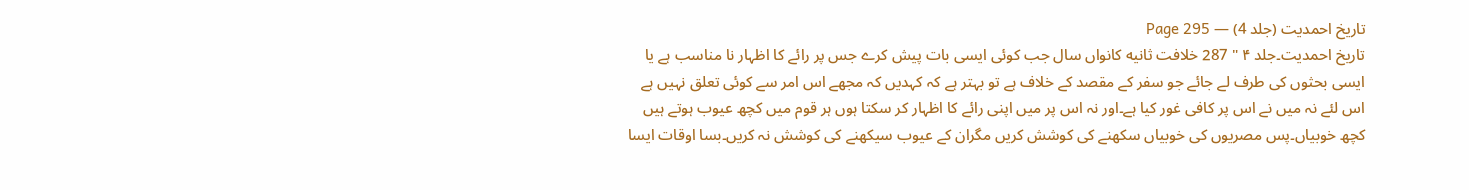تاریخ احمدیت (جلد 4) — Page 295
تاریخ احمدیت۔جلد ۴ " 287 خلافت ثانیه کانواں سال جب کوئی ایسی بات پیش کرے جس پر رائے کا اظہار نا مناسب ہے یا ایسی بحثوں کی طرف لے جائے جو سفر کے مقصد کے خلاف ہے تو بہتر ہے کہ کہدیں کہ مجھے اس امر سے کوئی تعلق نہیں ہے اس لئے نہ میں نے اس پر کافی غور کیا ہے۔اور نہ اس پر میں اپنی رائے کا اظہار کر سکتا ہوں ہر قوم میں کچھ عیوب ہوتے ہیں کچھ خوبیاں۔پس مصریوں کی خوبیاں سکھنے کی کوشش کریں مگران کے عیوب سیکھنے کی کوشش نہ کریں۔بسا اوقات ایسا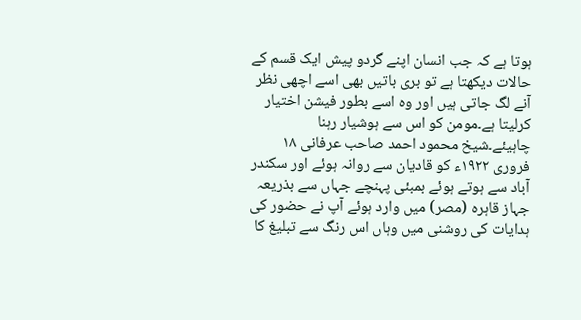ہوتا ہے کہ جب انسان اپنے گردو پیش ایک قسم کے حالات دیکھتا ہے تو بری باتیں بھی اسے اچھی نظر آنے لگ جاتی ہیں اور وہ اسے بطور فیشن اختیار کرلیتا ہے۔مومن کو اس سے ہوشیار رہنا چاہیئے۔شیخ محمود احمد صاحب عرفانی ۱۸ فروری ۱۹۲۲ء کو قادیان سے روانہ ہوئے اور سکندر آباد سے ہوتے ہوئے بمبئی پہنچے جہاں سے بذریعہ جہاز قاہرہ (مصر) میں وارد ہوئے آپ نے حضور کی ہدایات کی روشنی میں وہاں اس رنگ سے تبلیغ کا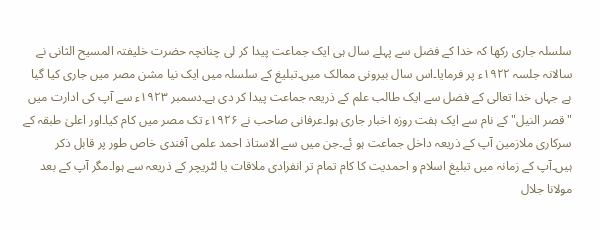سلسلہ جاری رکھا کہ خدا کے فضل سے پہلے سال ہی ایک جماعت پیدا کر لی چنانچہ حضرت خلیفتہ المسیح الثانی نے سالانہ جلسہ ۱۹۲۲ء پر فرمایا۔اس سال بیرونی ممالک میں۔تبلیغ کے سلسلہ میں ایک نیا مشن مصر میں جاری کیا گیا ہے جہاں خدا تعالی کے فضل سے ایک طالب علم کے ذریعہ جماعت پیدا کر دی ہے۔دسمبر ۱۹۲۳ء سے آپ کی ادارت میں " قصر النیل" کے نام سے ایک ہفت روزہ اخبار جاری ہوا۔عرفانی صاحب نے ۱۹۲۶ء تک مصر میں کام کیا۔اور اعلیٰ طبقہ کے سرکاری ملازمین آپ کے ذریعہ داخل جماعت ہو ئے۔جن میں سے الاستاذ احمد علمی آفندی خاص طور پر قابل ذکر ہیں۔آپ کے زمانہ میں تبلیغ اسلام و احمدیت کا کام تمام تر انفرادی ملاقات یا لٹریچر کے ذریعہ سے ہوا۔مگر آپ کے بعد مولانا جلال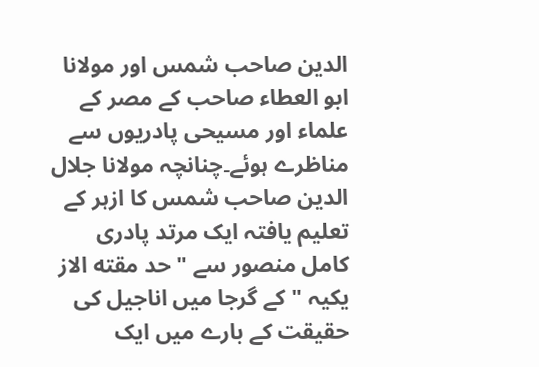الدین صاحب شمس اور مولانا ابو العطاء صاحب کے مصر کے علماء اور مسیحی پادریوں سے مناظرے ہوئے۔چنانچہ مولانا جلال الدین صاحب شمس کا ازہر کے تعلیم یافتہ ایک مرتد پادری کامل منصور سے " حد مقته الاز یکیہ " کے گرجا میں اناجیل کی حقیقت کے بارے میں ایک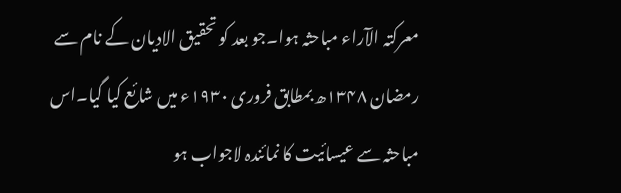معرکتہ الآراء مباحثہ ہوا۔جو بعد کو تحقیق الادیان کے نام سے رمضان ۱۳۴۸ھ بمطابق فروری ۱۹۳۰ء میں شائع کیا گیا۔اس مباحثہ سے عیسائیت کا نمائندہ لاجواب ہو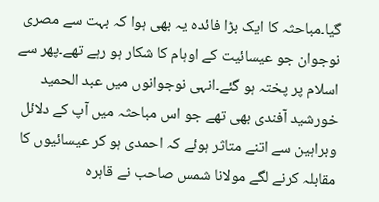گیا۔مباحثہ کا ایک بڑا فائدہ یہ بھی ہوا کہ بہت سے مصری نوجوان جو عیسائیت کے اوہام کا شکار ہو رہے تھے۔پھر سے اسلام پر پختہ ہو گئے۔انہی نوجوانوں میں عبد الحمید خورشید آفندی بھی تھے جو اس مباحثہ میں آپ کے دلائل وبراہین سے اتنے متاثر ہوئے کہ احمدی ہو کر عیسائیوں کا مقابلہ کرنے لگے مولانا شمس صاحب نے قاہرہ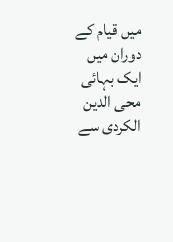میں قیام کے دوران میں ایک بہائی محی الدین الکردی سے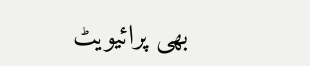بھی پرائیویٹ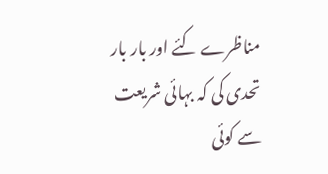مناظرے کئے اور بار بار تحدی کی کہ بہائی شریعت سے کوئی